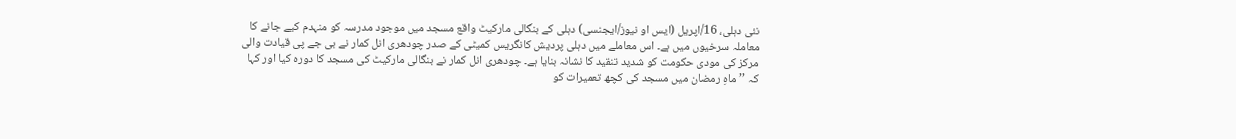نئی دہلی، 16/اپریل (ایس او نیوز/ایجنسی) دہلی کے بنگالی مارکیٹ واقع مسجد میں موجود مدرسہ کو منہدم کیے جانے کا معاملہ سرخیوں میں ہے۔ اس معاملے میں دہلی پردیش کانگریس کمیٹی کے صدر چودھری انل کمار نے بی جے پی قیادت والی مرکز کی مودی حکومت کو شدید تنقید کا نشانہ بنایا ہے۔ چودھری انل کمار نے بنگالی مارکیٹ کی مسجد کا دورہ کیا اور کہا کہ ’’ماہِ رمضان میں مسجد کی کچھ تعمیرات کو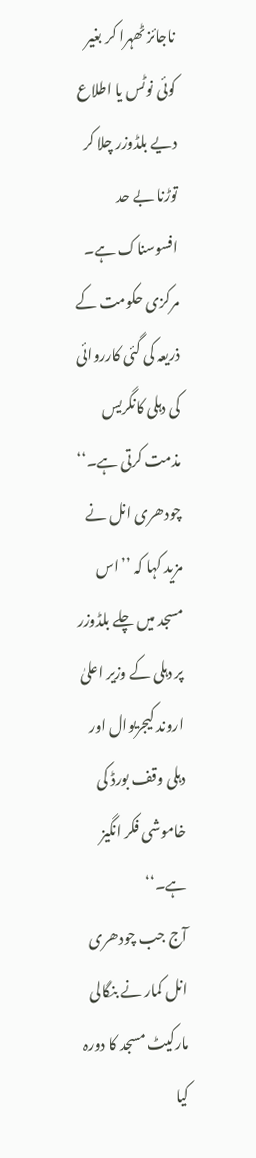ناجائز ٹھہرا کر بغیر کوئی نوٹس یا اطلاع دیے بلڈوزر چلا کر توڑنا بے حد افسوسناک ہے۔ مرکزی حکومت کے ذریعہ کی گئی کارروائی کی دہلی کانگریس مذمت کرتی ہے۔‘‘ چودھری انل نے مزید کہا کہ ’’اس مسجد میں چلے بلڈوزر پر دہلی کے وزیر اعلیٰ اروند کیجریوال اور دہلی وقف بورڈ کی خاموشی فکر انگیز ہے۔‘‘
آج جب چودھری انل کمار نے بنگالی مارکیٹ مسجد کا دورہ کیا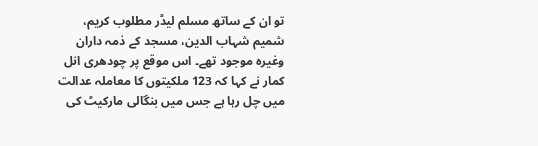تو ان کے ساتھ مسلم لیڈر مطلوب کریم، شمیم شہاب الدین، مسجد کے ذمہ داران وغیرہ موجود تھے۔ اس موقع پر چودھری انل کمار نے کہا کہ 123 ملکیتوں کا معاملہ عدالت میں چل رہا ہے جس میں بنگالی مارکیٹ کی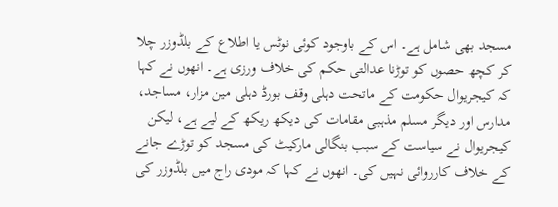مسجد بھی شامل ہے۔ اس کے باوجود کوئی نوٹس یا اطلاع کے بلڈوزر چلا کر کچھ حصوں کو توڑنا عدالتی حکم کی خلاف ورزی ہے۔ انھوں نے کہا کہ کیجریوال حکومت کے ماتحت دہلی وقف بورڈ دہلی مین مزار، مساجد، مدارس اور دیگر مسلم مذہبی مقامات کی دیکھ ریکھ کے لیے ہے، لیکن کیجریوال نے سیاست کے سبب بنگالی مارکیٹ کی مسجد کو توڑے جانے کے خلاف کارروائی نہیں کی۔ انھوں نے کہا کہ مودی راج میں بلڈوزر کی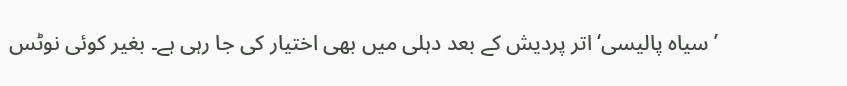’سیاہ پالیسی‘ اتر پردیش کے بعد دہلی میں بھی اختیار کی جا رہی ہے۔ بغیر کوئی نوٹس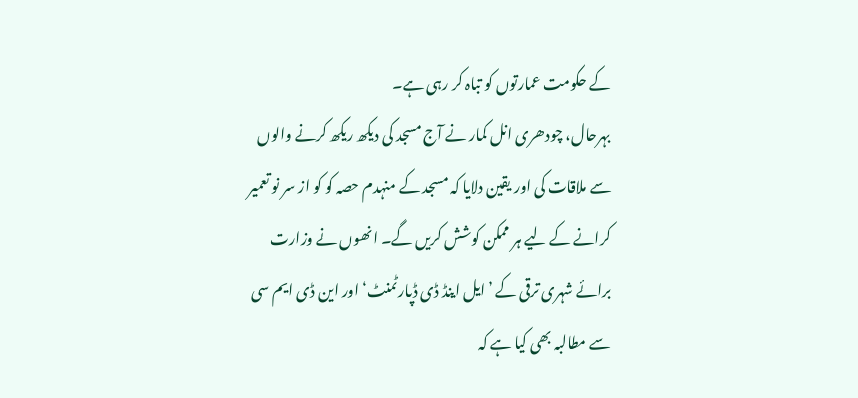کے حکومت عمارتوں کو تباہ کر رہی ہے۔
بہرحال، چودھری انل کمار نے آج مسجد کی دیکھ ریکھ کرنے والوں سے ملاقات کی اور یقین دلایا کہ مسجد کے منہدم حصہ کو کو از سر نو تعمیر کرانے کے لیے ہر ممکن کوشش کریں گے۔ انھوں نے وزارت برائے شہری ترقی کے ’ایل اینڈ ڈی ڈپارٹمنٹ‘ اور این ڈی ایم سی سے مطالبہ بھی کیا ہے کہ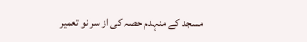مسجد کے منہدم حصہ کی از سر نو تعمیر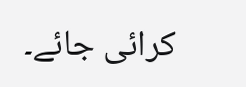کرائی جائے۔